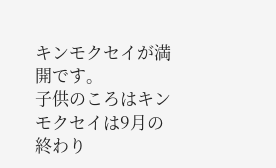キンモクセイが満開です。
子供のころはキンモクセイは9月の終わり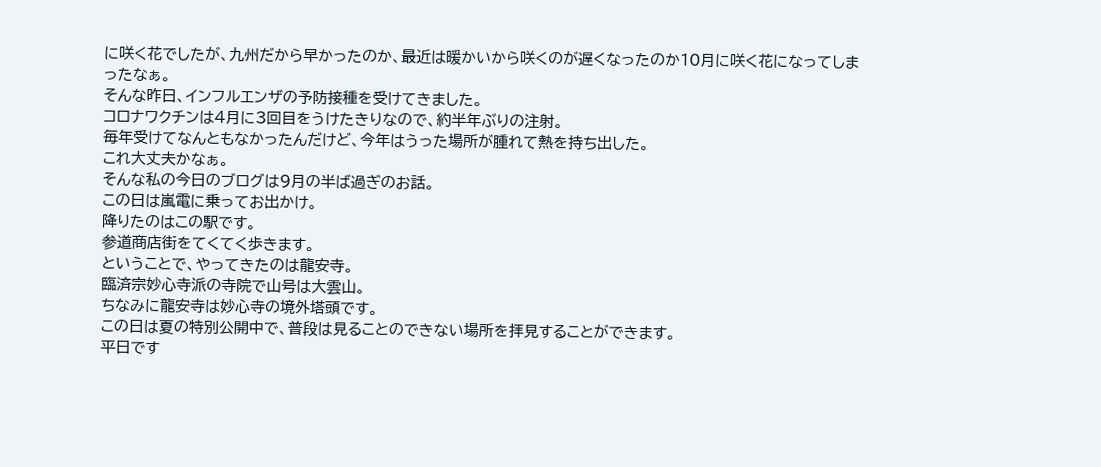に咲く花でしたが、九州だから早かったのか、最近は暖かいから咲くのが遅くなったのか10月に咲く花になってしまったなぁ。
そんな昨日、インフルエンザの予防接種を受けてきました。
コロナワクチンは4月に3回目をうけたきりなので、約半年ぶりの注射。
毎年受けてなんともなかったんだけど、今年はうった場所が腫れて熱を持ち出した。
これ大丈夫かなぁ。
そんな私の今日のブログは9月の半ば過ぎのお話。
この日は嵐電に乗ってお出かけ。
降りたのはこの駅です。
参道商店街をてくてく歩きます。
ということで、やってきたのは龍安寺。
臨済宗妙心寺派の寺院で山号は大雲山。
ちなみに龍安寺は妙心寺の境外塔頭です。
この日は夏の特別公開中で、普段は見ることのできない場所を拝見することができます。
平日です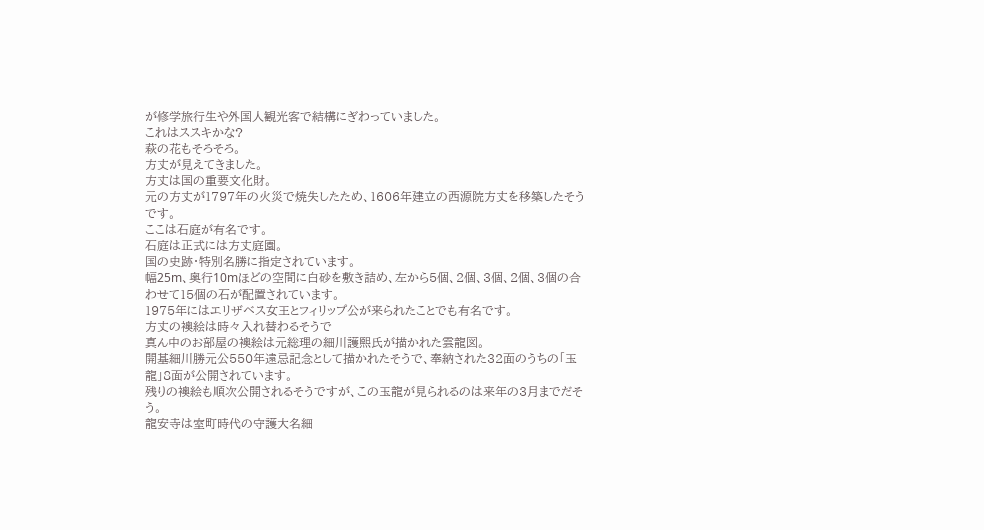が修学旅行生や外国人観光客で結構にぎわっていました。
これはススキかな?
萩の花もそろそろ。
方丈が見えてきました。
方丈は国の重要文化財。
元の方丈が1797年の火災で焼失したため、1606年建立の西源院方丈を移築したそうです。
ここは石庭が有名です。
石庭は正式には方丈庭園。
国の史跡・特別名勝に指定されています。
幅25m、奥行10mほどの空間に白砂を敷き詰め、左から5個、2個、3個、2個、3個の合わせて15個の石が配置されています。
1975年にはエリザベス女王とフィリップ公が来られたことでも有名です。
方丈の襖絵は時々入れ替わるそうで
真ん中のお部屋の襖絵は元総理の細川護熙氏が描かれた雲龍図。
開基細川勝元公550年遠忌記念として描かれたそうで、奉納された32面のうちの「玉龍」8面が公開されています。
残りの襖絵も順次公開されるそうですが、この玉龍が見られるのは来年の3月までだそう。
龍安寺は室町時代の守護大名細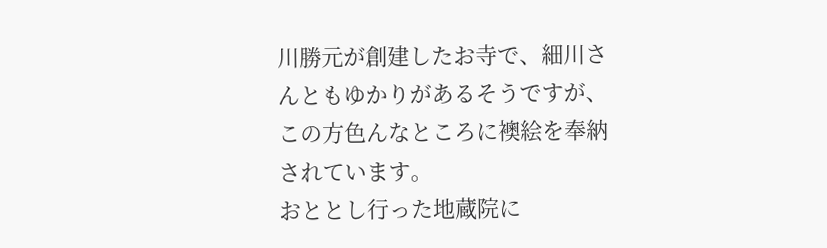川勝元が創建したお寺で、細川さんともゆかりがあるそうですが、この方色んなところに襖絵を奉納されています。
おととし行った地蔵院に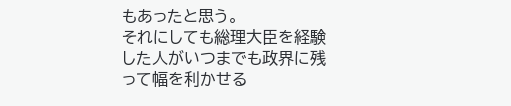もあったと思う。
それにしても総理大臣を経験した人がいつまでも政界に残って幅を利かせる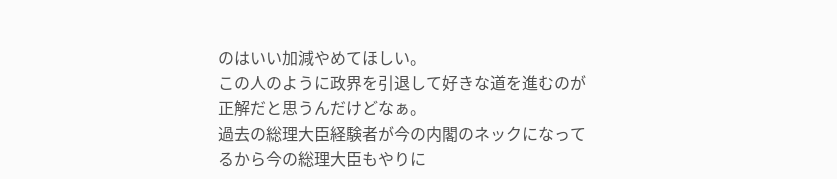のはいい加減やめてほしい。
この人のように政界を引退して好きな道を進むのが正解だと思うんだけどなぁ。
過去の総理大臣経験者が今の内閣のネックになってるから今の総理大臣もやりに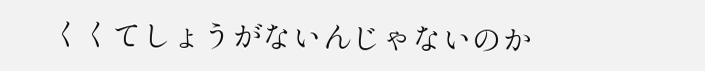くくてしょうがないんじゃないのか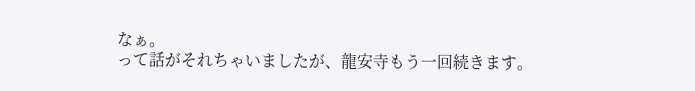なぁ。
って話がそれちゃいましたが、龍安寺もう一回続きます。